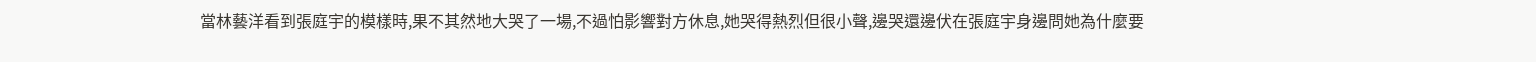當林藝洋看到張庭宇的模樣時,果不其然地大哭了一場,不過怕影響對方休息,她哭得熱烈但很小聲,邊哭還邊伏在張庭宇身邊問她為什麼要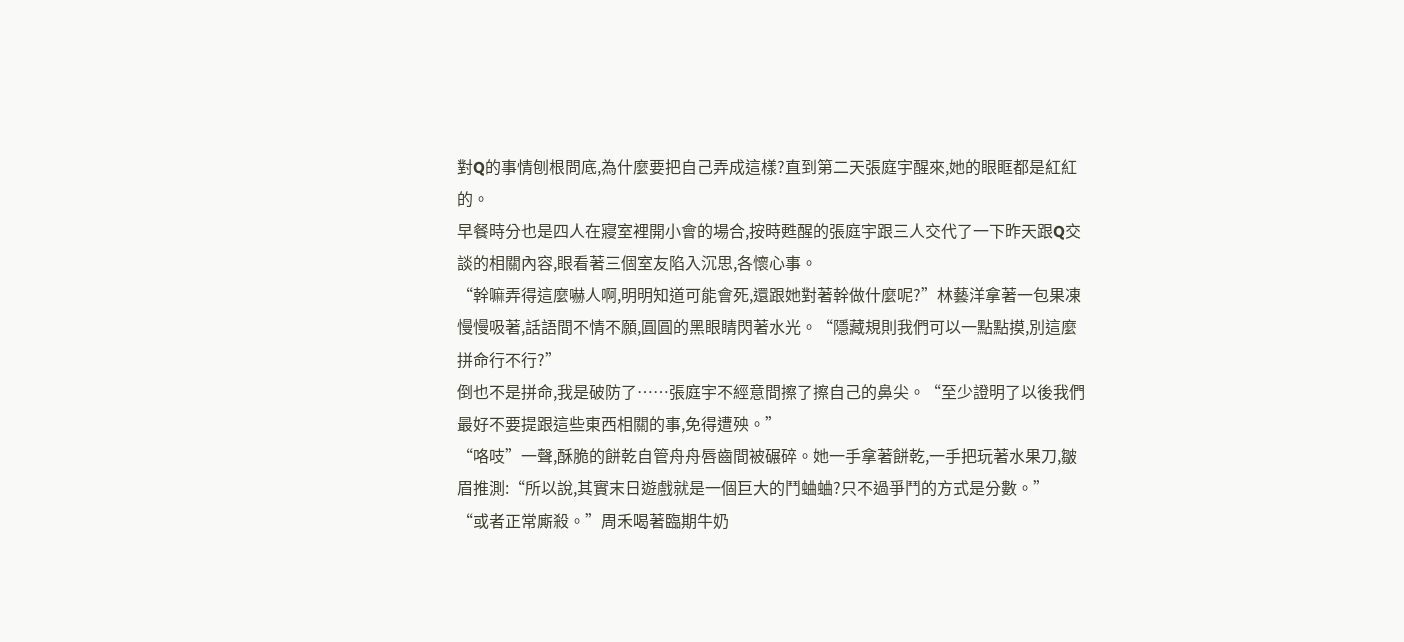對Q的事情刨根問底,為什麼要把自己弄成這樣?直到第二天張庭宇醒來,她的眼眶都是紅紅的。
早餐時分也是四人在寢室裡開小會的場合,按時甦醒的張庭宇跟三人交代了一下昨天跟Q交談的相關內容,眼看著三個室友陷入沉思,各懷心事。
“幹嘛弄得這麼嚇人啊,明明知道可能會死,還跟她對著幹做什麼呢?”林藝洋拿著一包果凍慢慢吸著,話語間不情不願,圓圓的黑眼睛閃著水光。“隱藏規則我們可以一點點摸,別這麼拼命行不行?”
倒也不是拼命,我是破防了……張庭宇不經意間擦了擦自己的鼻尖。“至少證明了以後我們最好不要提跟這些東西相關的事,免得遭殃。”
“咯吱”一聲,酥脆的餅乾自管舟舟唇齒間被碾碎。她一手拿著餅乾,一手把玩著水果刀,皺眉推測:“所以說,其實末日遊戲就是一個巨大的鬥蛐蛐?只不過爭鬥的方式是分數。”
“或者正常廝殺。”周禾喝著臨期牛奶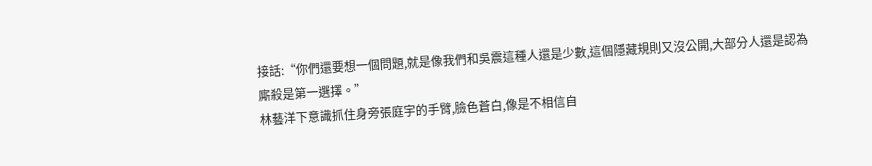接話:“你們還要想一個問題,就是像我們和吳震這種人還是少數,這個隱藏規則又沒公開,大部分人還是認為廝殺是第一選擇。”
林藝洋下意識抓住身旁張庭宇的手臂,臉色蒼白,像是不相信自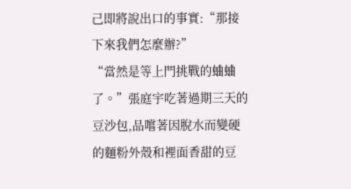己即將說出口的事實:“那接下來我們怎麼辦?”
“當然是等上門挑戰的蛐蛐了。”張庭宇吃著過期三天的豆沙包,品嚐著因脫水而變硬的麵粉外殼和裡面香甜的豆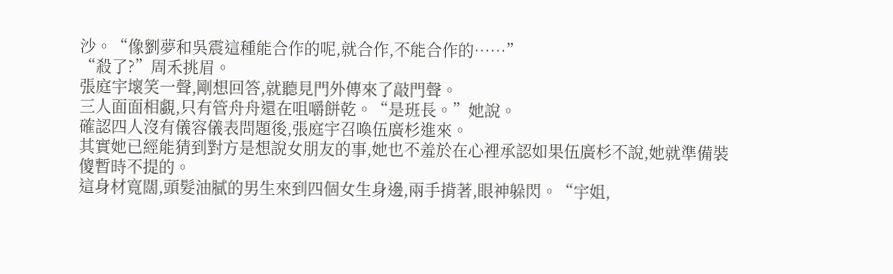沙。“像劉夢和吳震這種能合作的呢,就合作,不能合作的……”
“殺了?”周禾挑眉。
張庭宇壞笑一聲,剛想回答,就聽見門外傳來了敲門聲。
三人面面相覷,只有管舟舟還在咀嚼餅乾。“是班長。”她說。
確認四人沒有儀容儀表問題後,張庭宇召喚伍廣杉進來。
其實她已經能猜到對方是想說女朋友的事,她也不羞於在心裡承認如果伍廣杉不說,她就準備裝傻暫時不提的。
這身材寬闊,頭髮油膩的男生來到四個女生身邊,兩手揹著,眼神躲閃。“宇姐,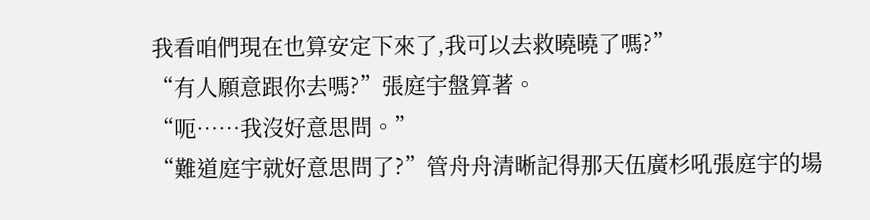我看咱們現在也算安定下來了,我可以去救曉曉了嗎?”
“有人願意跟你去嗎?”張庭宇盤算著。
“呃……我沒好意思問。”
“難道庭宇就好意思問了?”管舟舟清晰記得那天伍廣杉吼張庭宇的場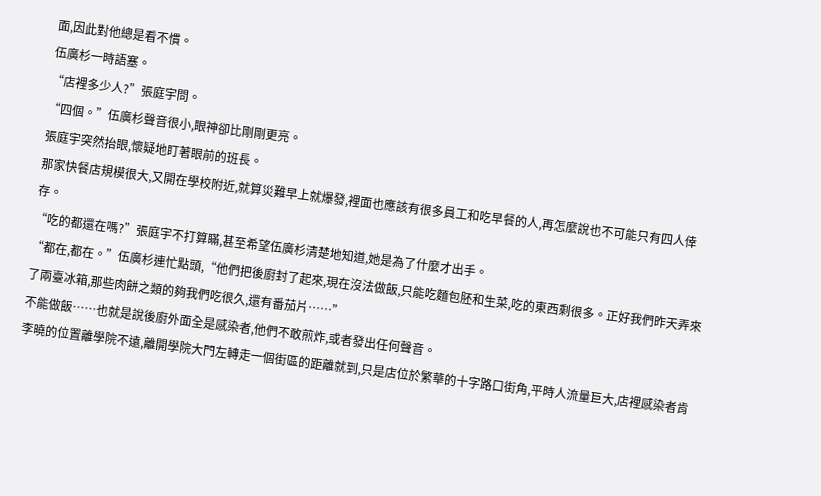面,因此對他總是看不慣。
伍廣杉一時語塞。
“店裡多少人?”張庭宇問。
“四個。”伍廣杉聲音很小,眼神卻比剛剛更亮。
張庭宇突然抬眼,懷疑地盯著眼前的班長。
那家快餐店規模很大,又開在學校附近,就算災難早上就爆發,裡面也應該有很多員工和吃早餐的人,再怎麼說也不可能只有四人倖存。
“吃的都還在嗎?”張庭宇不打算瞞,甚至希望伍廣杉清楚地知道,她是為了什麼才出手。
“都在,都在。”伍廣杉連忙點頭,“他們把後廚封了起來,現在沒法做飯,只能吃麵包胚和生菜,吃的東西剩很多。正好我們昨天弄來了兩臺冰箱,那些肉餅之類的夠我們吃很久,還有番茄片……”
不能做飯……也就是說後廚外面全是感染者,他們不敢煎炸,或者發出任何聲音。
李曉的位置離學院不遠,離開學院大門左轉走一個街區的距離就到,只是店位於繁華的十字路口街角,平時人流量巨大,店裡感染者肯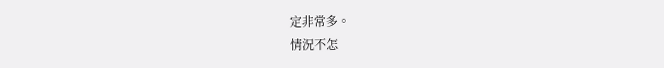定非常多。
情況不怎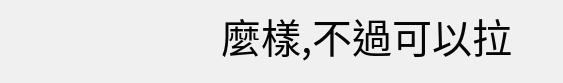麼樣,不過可以拉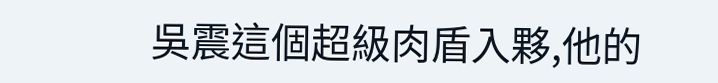吳震這個超級肉盾入夥,他的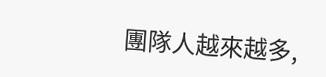團隊人越來越多,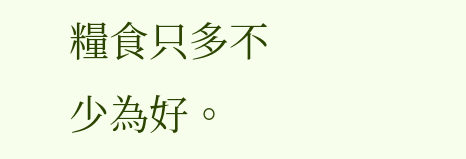糧食只多不少為好。